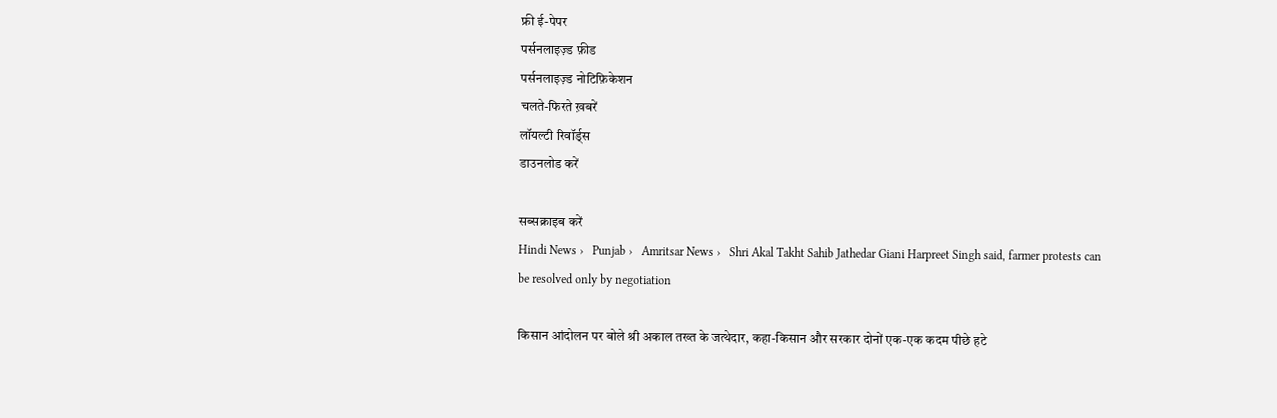फ्री ई-पेपर
पर्सनलाइज़्ड फ़ीड
पर्सनलाइज़्ड नोटिफ़िकेशन
चलते-फिरते ख़बरें
लॉयल्टी रिवॉर्ड्स
डाउनलोड करें

सब्सक्राइब करें
Hindi News ›   Punjab ›   Amritsar News ›   Shri Akal Takht Sahib Jathedar Giani Harpreet Singh said, farmer protests can be resolved only by negotiation

किसान आंदोलन पर बोले श्री अकाल तख्त के जत्थेदार, कहा-किसान और सरकार दोनों एक-एक कदम पीछे हटे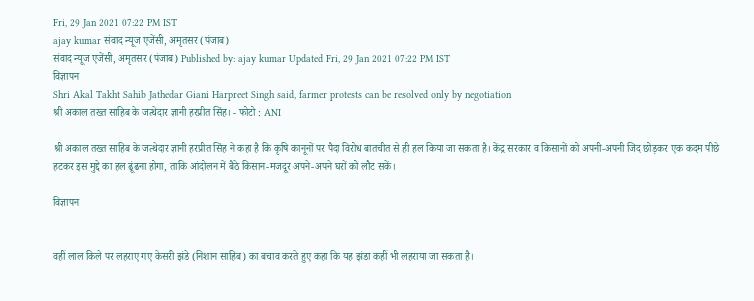Fri, 29 Jan 2021 07:22 PM IST
ajay kumar संवाद न्यूज एजेंसी, अमृतसर (पंजाब)
संवाद न्यूज एजेंसी, अमृतसर (पंजाब) Published by: ajay kumar Updated Fri, 29 Jan 2021 07:22 PM IST
विज्ञापन
Shri Akal Takht Sahib Jathedar Giani Harpreet Singh said, farmer protests can be resolved only by negotiation
श्री अकाल तख्त साहिब के जत्थेदार ज्ञानी हरप्रीत सिंह। - फोटो : ANI

श्री अकाल तख्त साहिब के जत्थेदार ज्ञानी हरप्रीत सिंह ने कहा है कि कृषि कानूनों पर पैदा विरोध बातचीत से ही हल किया जा सकता है। केंद्र सरकार व किसानों को अपनी-अपनी जिद छोड़कर एक कदम पीछे हटकर इस मुद्दे का हल ढूंढना होगा, ताकि आंदोलन में बैठे किसान-मजदूर अपने-अपने घरों को लौट सकें।

विज्ञापन


वहीं लाल किले पर लहराए गए केसरी झंडे (निशान साहिब) का बचाव करते हुए कहा कि यह झंडा कहीं भी लहराया जा सकता है।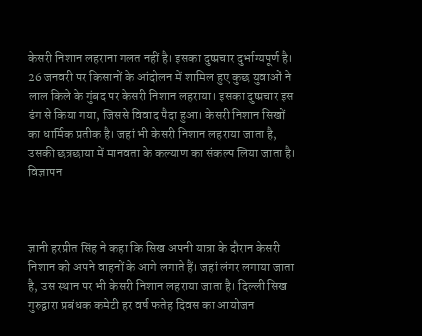केसरी निशान लहराना गलत नहीं है। इसका दुष्प्रचार दुर्भाग्यपूर्ण है। 26 जनवरी पर किसानों के आंदोलन में शामिल हुए कुछ युवाओं ने लाल किले के गुंबद पर केसरी निशान लहराया। इसका दुष्प्रचार इस ढंग से किया गया, जिससे विवाद पैदा हुआ। केसरी निशान सिखों का धार्मिक प्रतीक है। जहां भी केसरी निशान लहराया जाता है, उसकी छत्रछाया में मानवता के कल्याण का संकल्प लिया जाता है।
विज्ञापन



ज्ञानी हरप्रीत सिंह ने कहा कि सिख अपनी यात्रा के दौरान केसरी निशान को अपने वाहनों के आगे लगाते हैं। जहां लंगर लगाया जाता है, उस स्थान पर भी केसरी निशान लहराया जाता है। दिल्ली सिख गुरुद्वारा प्रबंधक कमेटी हर वर्ष फतेह दिवस का आयोजन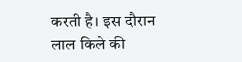करती है। इस दौरान लाल किले की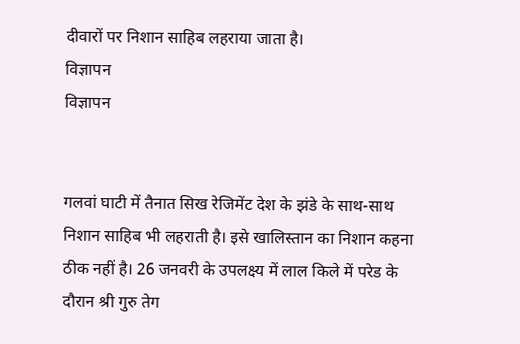दीवारों पर निशान साहिब लहराया जाता है।
विज्ञापन
विज्ञापन


गलवां घाटी में तैनात सिख रेजिमेंट देश के झंडे के साथ-साथ निशान साहिब भी लहराती है। इसे खालिस्तान का निशान कहना ठीक नहीं है। 26 जनवरी के उपलक्ष्य में लाल किले में परेड के दौरान श्री गुरु तेग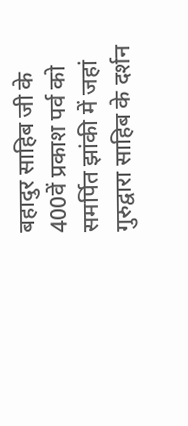बहादुर साहिब जी के 400वें प्रकाश पर्व को समर्पित झांकी में जहां गुरुद्वारा साहिब के दर्शन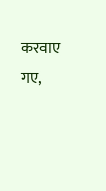करवाए गए,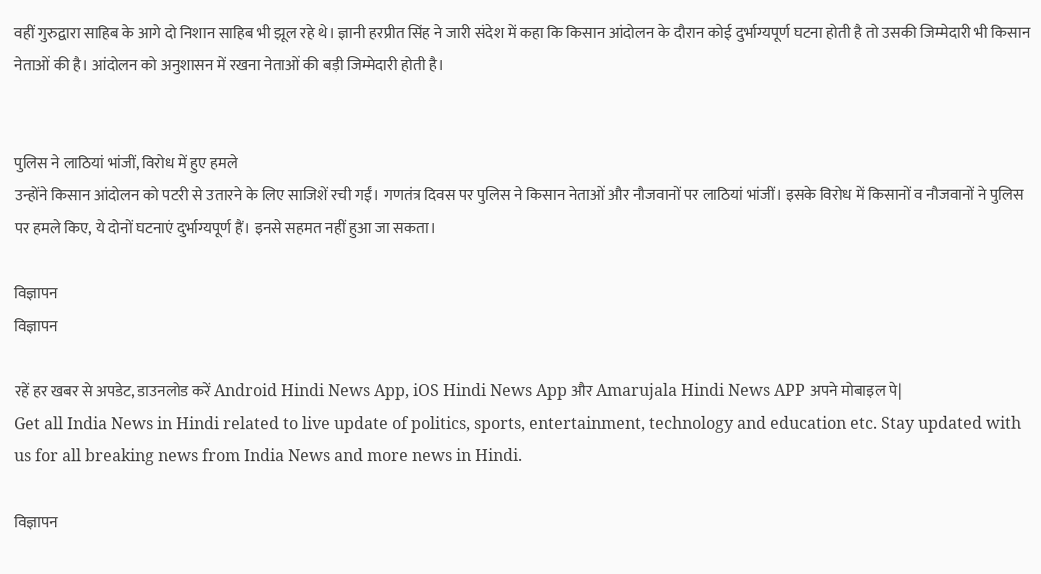वहीं गुरुद्वारा साहिब के आगे दो निशान साहिब भी झूल रहे थे। ज्ञानी हरप्रीत सिंह ने जारी संदेश में कहा कि किसान आंदोलन के दौरान कोई दुर्भाग्यपूर्ण घटना होती है तो उसकी जिम्मेदारी भी किसान नेताओं की है। आंदोलन को अनुशासन में रखना नेताओं की बड़ी जिम्मेदारी होती है।


पुलिस ने लाठियां भांजीं, विरोध में हुए हमले
उन्होंने किसान आंदोलन को पटरी से उतारने के लिए साजिशें रची गईं। गणतंत्र दिवस पर पुलिस ने किसान नेताओं और नौजवानों पर लाठियां भांजीं। इसके विरोध में किसानों व नौजवानों ने पुलिस पर हमले किए, ये दोनों घटनाएं दुर्भाग्यपूर्ण हैं। इनसे सहमत नहीं हुआ जा सकता।

विज्ञापन
विज्ञापन

रहें हर खबर से अपडेट, डाउनलोड करें Android Hindi News App, iOS Hindi News App और Amarujala Hindi News APP अपने मोबाइल पे|
Get all India News in Hindi related to live update of politics, sports, entertainment, technology and education etc. Stay updated with us for all breaking news from India News and more news in Hindi.

विज्ञापन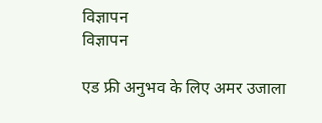विज्ञापन
विज्ञापन

एड फ्री अनुभव के लिए अमर उजाला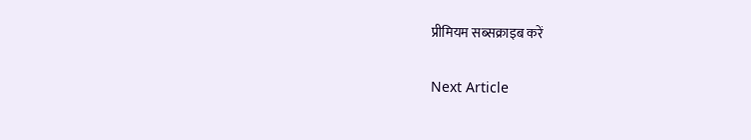प्रीमियम सब्सक्राइब करें

Next Article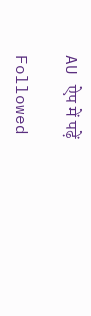AU ऐप में पढ़ें

Followed